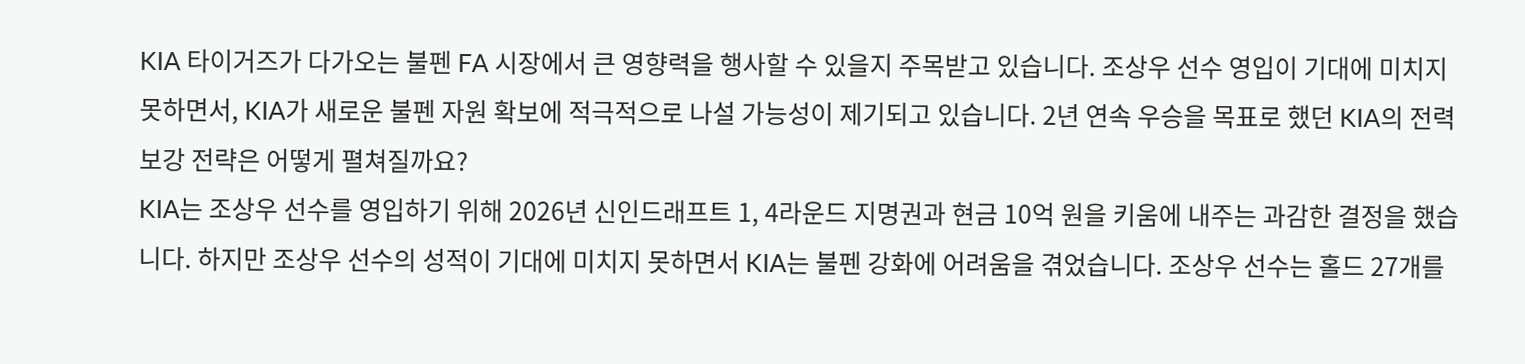KIA 타이거즈가 다가오는 불펜 FA 시장에서 큰 영향력을 행사할 수 있을지 주목받고 있습니다. 조상우 선수 영입이 기대에 미치지 못하면서, KIA가 새로운 불펜 자원 확보에 적극적으로 나설 가능성이 제기되고 있습니다. 2년 연속 우승을 목표로 했던 KIA의 전력 보강 전략은 어떻게 펼쳐질까요?
KIA는 조상우 선수를 영입하기 위해 2026년 신인드래프트 1, 4라운드 지명권과 현금 10억 원을 키움에 내주는 과감한 결정을 했습니다. 하지만 조상우 선수의 성적이 기대에 미치지 못하면서 KIA는 불펜 강화에 어려움을 겪었습니다. 조상우 선수는 홀드 27개를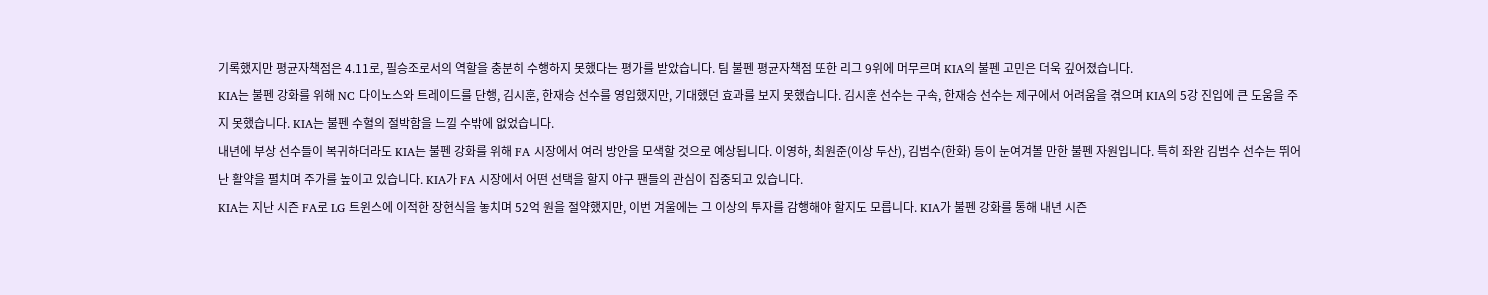기록했지만 평균자책점은 4.11로, 필승조로서의 역할을 충분히 수행하지 못했다는 평가를 받았습니다. 팀 불펜 평균자책점 또한 리그 9위에 머무르며 KIA의 불펜 고민은 더욱 깊어졌습니다.
KIA는 불펜 강화를 위해 NC 다이노스와 트레이드를 단행, 김시훈, 한재승 선수를 영입했지만, 기대했던 효과를 보지 못했습니다. 김시훈 선수는 구속, 한재승 선수는 제구에서 어려움을 겪으며 KIA의 5강 진입에 큰 도움을 주지 못했습니다. KIA는 불펜 수혈의 절박함을 느낄 수밖에 없었습니다.
내년에 부상 선수들이 복귀하더라도 KIA는 불펜 강화를 위해 FA 시장에서 여러 방안을 모색할 것으로 예상됩니다. 이영하, 최원준(이상 두산), 김범수(한화) 등이 눈여겨볼 만한 불펜 자원입니다. 특히 좌완 김범수 선수는 뛰어난 활약을 펼치며 주가를 높이고 있습니다. KIA가 FA 시장에서 어떤 선택을 할지 야구 팬들의 관심이 집중되고 있습니다.
KIA는 지난 시즌 FA로 LG 트윈스에 이적한 장현식을 놓치며 52억 원을 절약했지만, 이번 겨울에는 그 이상의 투자를 감행해야 할지도 모릅니다. KIA가 불펜 강화를 통해 내년 시즌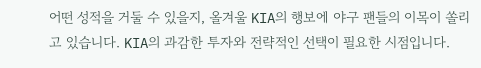어떤 성적을 거둘 수 있을지, 올겨울 KIA의 행보에 야구 팬들의 이목이 쏠리고 있습니다. KIA의 과감한 투자와 전략적인 선택이 필요한 시점입니다.